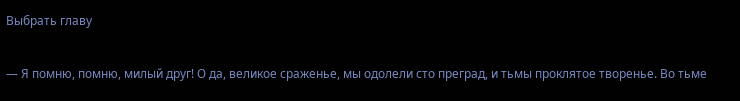Выбрать главу

— Я помню, помню, милый друг! О да, великое сраженье, мы одолели сто преград, и тьмы проклятое творенье. Во тьме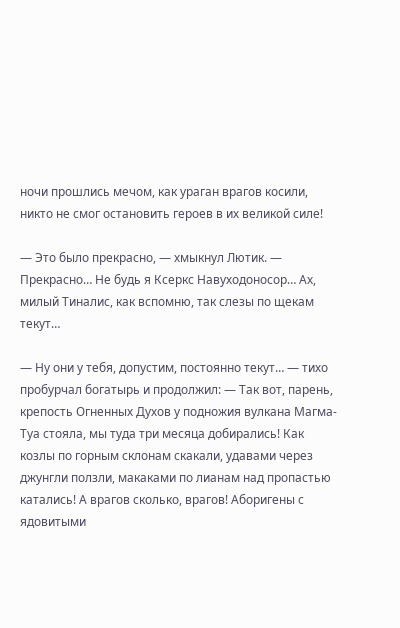ночи прошлись мечом, как ураган врагов косили, никто не смог остановить героев в их великой силе!

— Это было прекрасно, — хмыкнул Лютик. — Прекрасно… Не будь я Ксеркс Навуходоносор… Ах, милый Тиналис, как вспомню, так слезы по щекам текут…

— Ну они у тебя, допустим, постоянно текут… — тихо пробурчал богатырь и продолжил: — Так вот, парень, крепость Огненных Духов у подножия вулкана Магма-Туа стояла, мы туда три месяца добирались! Как козлы по горным склонам скакали, удавами через джунгли ползли, макаками по лианам над пропастью катались! А врагов сколько, врагов! Аборигены с ядовитыми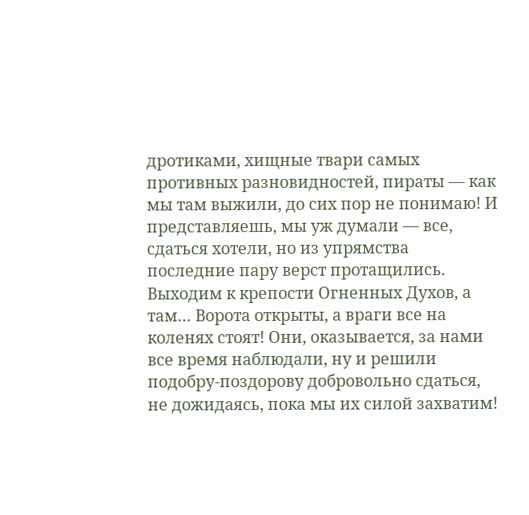дротиками, хищные твари самых противных разновидностей, пираты — как мы там выжили, до сих пор не понимаю! И представляешь, мы уж думали — все, сдаться хотели, но из упрямства последние пару верст протащились. Выходим к крепости Огненных Духов, а там… Ворота открыты, а враги все на коленях стоят! Они, оказывается, за нами все время наблюдали, ну и решили подобру-поздорову добровольно сдаться, не дожидаясь, пока мы их силой захватим!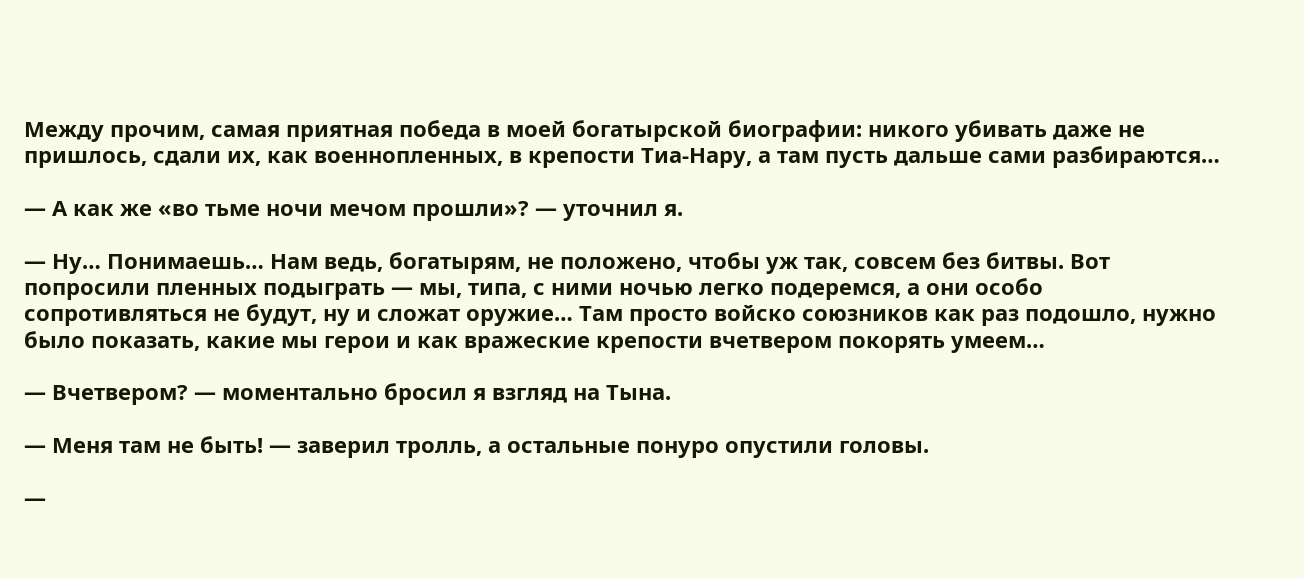Между прочим, самая приятная победа в моей богатырской биографии: никого убивать даже не пришлось, сдали их, как военнопленных, в крепости Тиа-Нару, а там пусть дальше сами разбираются…

— А как же «во тьме ночи мечом прошли»? — уточнил я.

— Ну… Понимаешь… Нам ведь, богатырям, не положено, чтобы уж так, совсем без битвы. Вот попросили пленных подыграть — мы, типа, с ними ночью легко подеремся, а они особо сопротивляться не будут, ну и сложат оружие… Там просто войско союзников как раз подошло, нужно было показать, какие мы герои и как вражеские крепости вчетвером покорять умеем…

— Вчетвером? — моментально бросил я взгляд на Тына.

— Меня там не быть! — заверил тролль, а остальные понуро опустили головы.

—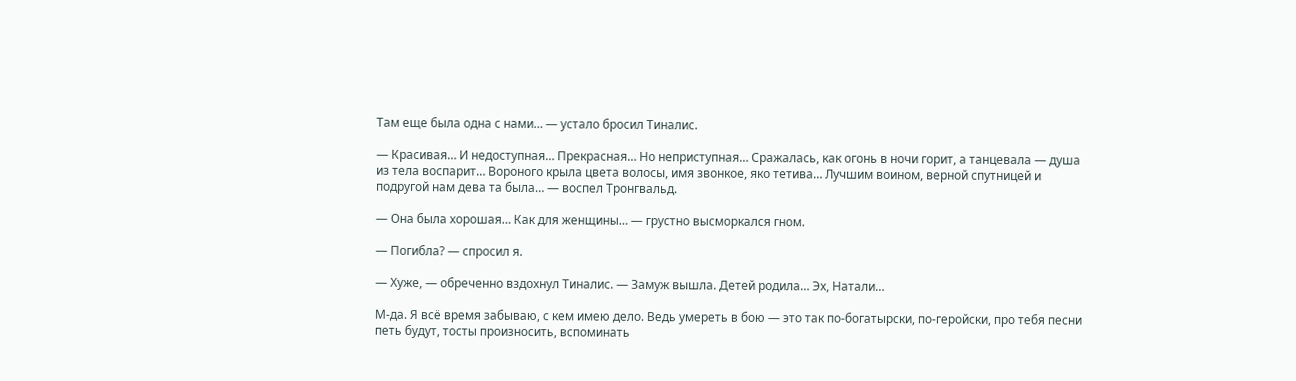Там еще была одна с нами… — устало бросил Тиналис.

— Красивая… И недоступная… Прекрасная… Но неприступная… Сражалась, как огонь в ночи горит, а танцевала — душа из тела воспарит… Вороного крыла цвета волосы, имя звонкое, яко тетива… Лучшим воином, верной спутницей и подругой нам дева та была… — воспел Тронгвальд.

— Она была хорошая… Как для женщины… — грустно высморкался гном.

— Погибла? — спросил я.

— Хуже, — обреченно вздохнул Тиналис. — Замуж вышла. Детей родила… Эх, Натали…

М-да. Я всё время забываю, с кем имею дело. Ведь умереть в бою — это так по-богатырски, по-геройски, про тебя песни петь будут, тосты произносить, вспоминать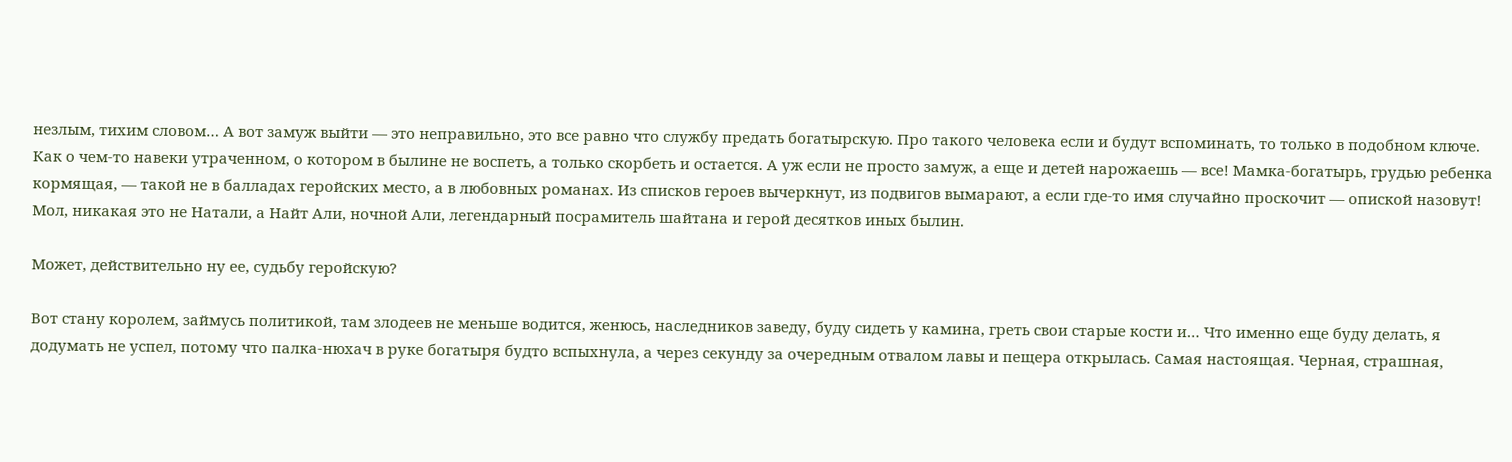незлым, тихим словом… А вот замуж выйти — это неправильно, это все равно что службу предать богатырскую. Про такого человека если и будут вспоминать, то только в подобном ключе. Как о чем-то навеки утраченном, о котором в былине не воспеть, а только скорбеть и остается. А уж если не просто замуж, а еще и детей нарожаешь — все! Мамка-богатырь, грудью ребенка кормящая, — такой не в балладах геройских место, а в любовных романах. Из списков героев вычеркнут, из подвигов вымарают, а если где-то имя случайно проскочит — опиской назовут! Мол, никакая это не Натали, а Найт Али, ночной Али, легендарный посрамитель шайтана и герой десятков иных былин.

Может, действительно ну ее, судьбу геройскую?

Вот стану королем, займусь политикой, там злодеев не меньше водится, женюсь, наследников заведу, буду сидеть у камина, греть свои старые кости и… Что именно еще буду делать, я додумать не успел, потому что палка-нюхач в руке богатыря будто вспыхнула, а через секунду за очередным отвалом лавы и пещера открылась. Самая настоящая. Черная, страшная,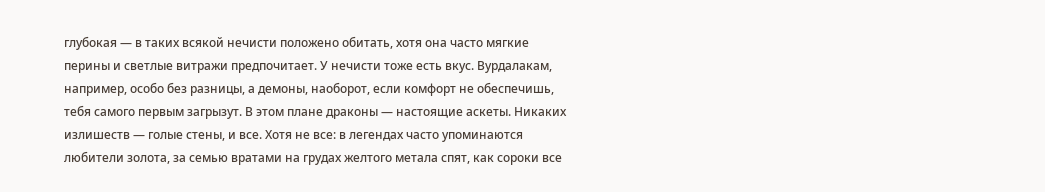глубокая — в таких всякой нечисти положено обитать, хотя она часто мягкие перины и светлые витражи предпочитает. У нечисти тоже есть вкус. Вурдалакам, например, особо без разницы, а демоны, наоборот, если комфорт не обеспечишь, тебя самого первым загрызут. В этом плане драконы — настоящие аскеты. Никаких излишеств — голые стены, и все. Хотя не все: в легендах часто упоминаются любители золота, за семью вратами на грудах желтого метала спят, как сороки все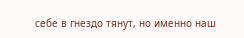себе в гнездо тянут, но именно наш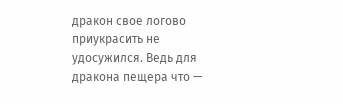дракон свое логово приукрасить не удосужился. Ведь для дракона пещера что —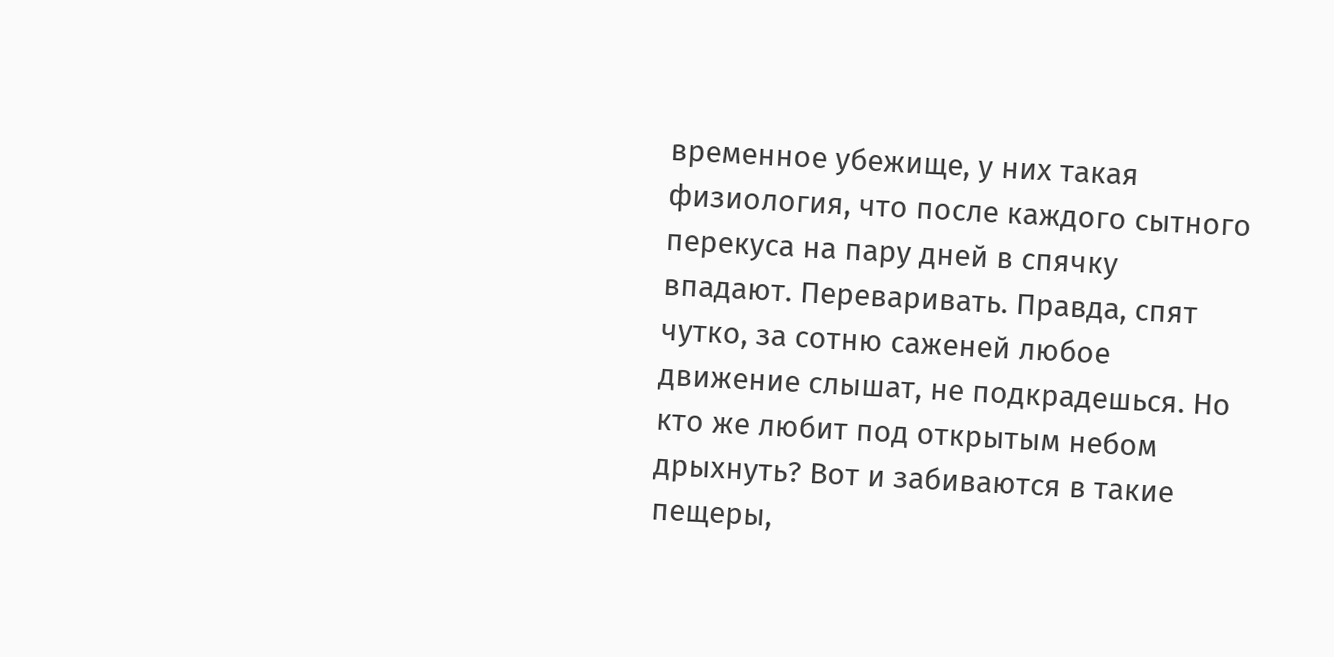временное убежище, у них такая физиология, что после каждого сытного перекуса на пару дней в спячку впадают. Переваривать. Правда, спят чутко, за сотню саженей любое движение слышат, не подкрадешься. Но кто же любит под открытым небом дрыхнуть? Вот и забиваются в такие пещеры,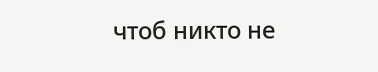чтоб никто не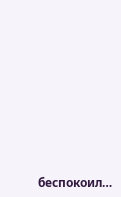беспокоил…